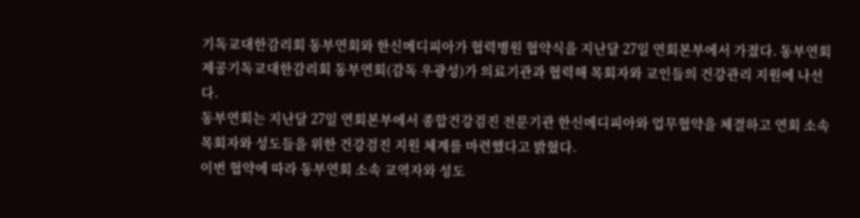기독교대한감리회 동부연회와 한신메디피아가 협력병원 협약식을 지난달 27일 연회본부에서 가졌다. 동부연회 제공기독교대한감리회 동부연회(감독 우광성)가 의료기관과 협력해 목회자와 교인들의 건강관리 지원에 나선다.
동부연회는 지난달 27일 연회본부에서 종합건강검진 전문기관 한신메디피아와 업무협약을 체결하고 연회 소속 목회자와 성도들을 위한 건강검진 지원 체계를 마련했다고 밝혔다.
이번 협약에 따라 동부연회 소속 교역자와 성도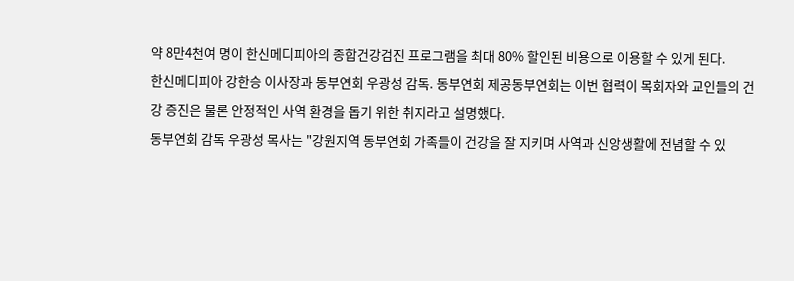약 8만4천여 명이 한신메디피아의 종합건강검진 프로그램을 최대 80% 할인된 비용으로 이용할 수 있게 된다.
한신메디피아 강한승 이사장과 동부연회 우광성 감독. 동부연회 제공동부연회는 이번 협력이 목회자와 교인들의 건강 증진은 물론 안정적인 사역 환경을 돕기 위한 취지라고 설명했다.
동부연회 감독 우광성 목사는 "강원지역 동부연회 가족들이 건강을 잘 지키며 사역과 신앙생활에 전념할 수 있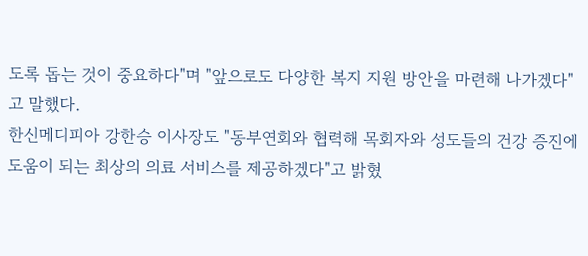도록 돕는 것이 중요하다"며 "앞으로도 다양한 복지 지원 방안을 마련해 나가겠다"고 말했다.
한신메디피아 강한승 이사장도 "동부연회와 협력해 목회자와 성도들의 건강 증진에 도움이 되는 최상의 의료 서비스를 제공하겠다"고 밝혔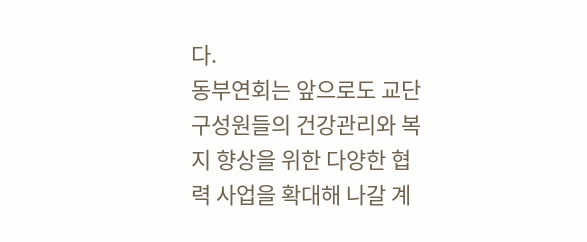다.
동부연회는 앞으로도 교단 구성원들의 건강관리와 복지 향상을 위한 다양한 협력 사업을 확대해 나갈 계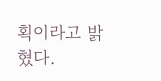획이라고 밝혔다.